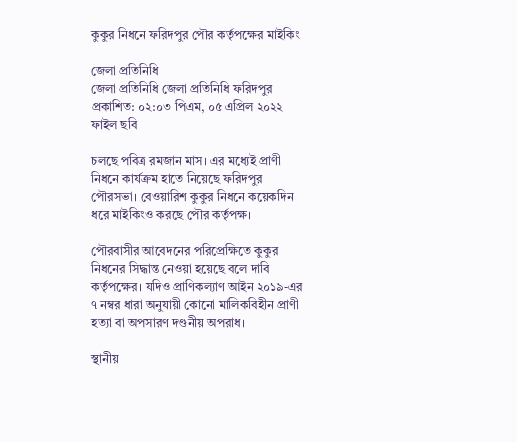কুকুর নিধনে ফরিদপুর পৌর কর্তৃপক্ষের মাইকিং

জেলা প্রতিনিধি
জেলা প্রতিনিধি জেলা প্রতিনিধি ফরিদপুর
প্রকাশিত: ০২:০৩ পিএম, ০৫ এপ্রিল ২০২২
ফাইল ছবি

চলছে পবিত্র রমজান মাস। এর মধ্যেই প্রাণী নিধনে কার্যক্রম হাতে নিয়েছে ফরিদপুর পৌরসভা। বেওয়ারিশ কুকুর নিধনে কয়েকদিন ধরে মাইকিংও করছে পৌর কর্তৃপক্ষ।

পৌরবাসীর আবেদনের পরিপ্রেক্ষিতে কুকুর নিধনের সিদ্ধান্ত নেওয়া হয়েছে বলে দাবি কর্তৃপক্ষের। যদিও প্রাণিকল্যাণ আইন ২০১৯-এর ৭ নম্বর ধারা অনুযায়ী কোনো মালিকবিহীন প্রাণী হত্যা বা অপসারণ দণ্ডনীয় অপরাধ।

স্থানীয়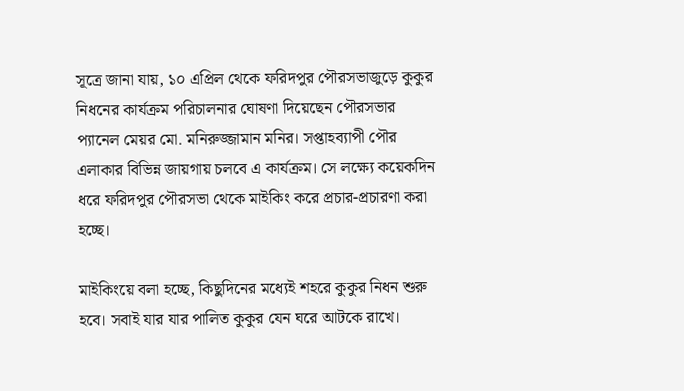সূত্রে জানা যায়, ১০ এপ্রিল থেকে ফরিদপুর পৌরসভাজুড়ে কুকুর নিধনের কার্যক্রম পরিচালনার ঘোষণা দিয়েছেন পৌরসভার প্যানেল মেয়র মো. মনিরুজ্জামান মনির। সপ্তাহব্যাপী পৌর এলাকার বিভিন্ন জায়গায় চলবে এ কার্যক্রম। সে লক্ষ্যে কয়েকদিন ধরে ফরিদপুর পৌরসভা থেকে মাইকিং করে প্রচার-প্রচারণা করা হচ্ছে।

মাইকিংয়ে বলা হচ্ছে, কিছুদিনের মধ্যেই শহরে কুকুর নিধন শুরু হবে। সবাই যার যার পালিত কুকুর যেন ঘরে আটকে রাখে।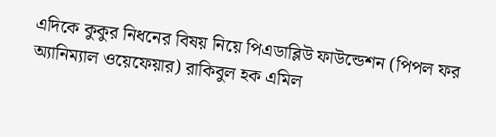এদিকে কুকুর নিধনের বিষয় নিয়ে পিএডাব্লিউ ফাউন্ডেশন (পিপল ফর অ্যানিম্যাল ওয়েফেয়ার) রাকিবুল হক এমিল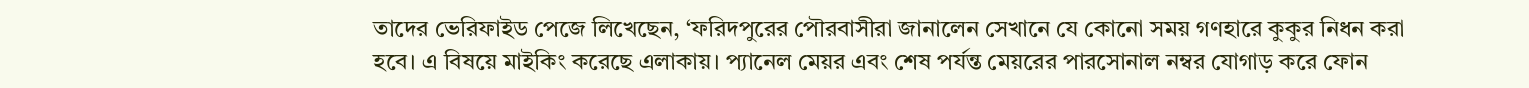তাদের ভেরিফাইড পেজে লিখেছেন, ‘ফরিদপুরের পৌরবাসীরা জানালেন সেখানে যে কোনো সময় গণহারে কুকুর নিধন করা হবে। এ বিষয়ে মাইকিং করেছে এলাকায়। প্যানেল মেয়র এবং শেষ পর্যন্ত মেয়রের পারসোনাল নম্বর যোগাড় করে ফোন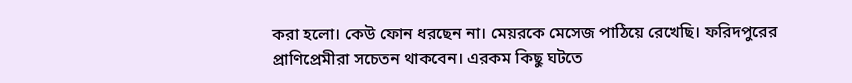করা হলো। কেউ ফোন ধরছেন না। মেয়রকে মেসেজ পাঠিয়ে রেখেছি। ফরিদপুরের প্রাণিপ্রেমীরা সচেতন থাকবেন। এরকম কিছু ঘটতে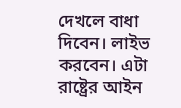দেখলে বাধা দিবেন। লাইভ করবেন। এটা রাষ্ট্রের আইন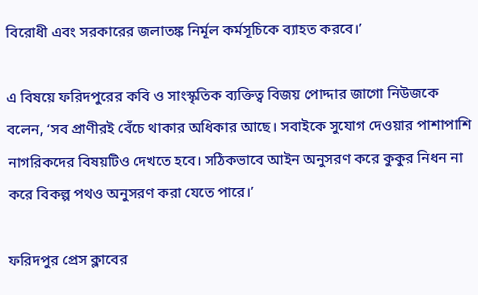বিরোধী এবং সরকারের জলাতঙ্ক নির্মূল কর্মসূচিকে ব্যাহত করবে।’

এ বিষয়ে ফরিদপুরের কবি ও সাংস্কৃতিক ব্যক্তিত্ব বিজয় পোদ্দার জাগো নিউজকে বলেন, ‘সব প্রাণীরই বেঁচে থাকার অধিকার আছে। সবাইকে সুযোগ দেওয়ার পাশাপাশি নাগরিকদের বিষয়টিও দেখতে হবে। সঠিকভাবে আইন অনুসরণ করে কুকুর নিধন না করে বিকল্প পথও অনুসরণ করা যেতে পারে।’

ফরিদপুর প্রেস ক্লাবের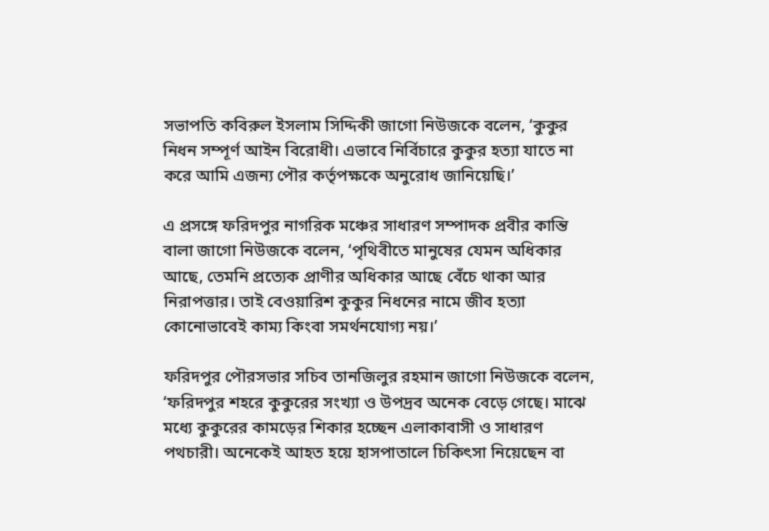সভাপতি কবিরুল ইসলাম সিদ্দিকী জাগো নিউজকে বলেন, ‘কুকুর নিধন সম্পূর্ণ আইন বিরোধী। এভাবে নির্বিচারে কুকুর হত্যা যাতে না করে আমি এজন্য পৌর কর্তৃপক্ষকে অনুরোধ জানিয়েছি।’

এ প্রসঙ্গে ফরিদপুর নাগরিক মঞ্চের সাধারণ সম্পাদক প্রবীর কান্তি বালা জাগো নিউজকে বলেন, ‘পৃথিবীতে মানুষের যেমন অধিকার আছে, তেমনি প্রত্যেক প্রাণীর অধিকার আছে বেঁচে থাকা আর নিরাপত্তার। তাই বেওয়ারিশ কুকুর নিধনের নামে জীব হত্যা কোনোভাবেই কাম্য কিংবা সমর্থনযোগ্য নয়।’

ফরিদপুর পৌরসভার সচিব তানজিলুর রহমান জাগো নিউজকে বলেন, ‘ফরিদপুর শহরে কুকুরের সংখ্যা ও উপদ্রব অনেক বেড়ে গেছে। মাঝে মধ্যে কুকুরের কামড়ের শিকার হচ্ছেন এলাকাবাসী ও সাধারণ পথচারী। অনেকেই আহত হয়ে হাসপাতালে চিকিৎসা নিয়েছেন বা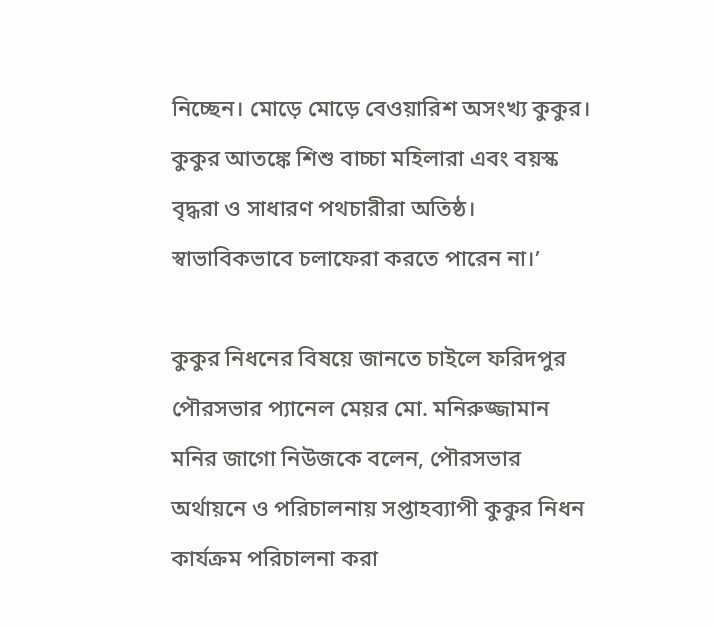নিচ্ছেন। মোড়ে মোড়ে বেওয়ারিশ অসংখ্য কুকুর। কুকুর আতঙ্কে শিশু বাচ্চা মহিলারা এবং বয়স্ক বৃদ্ধরা ও সাধারণ পথচারীরা অতিষ্ঠ। স্বাভাবিকভাবে চলাফেরা করতে পারেন না।’

কুকুর নিধনের বিষয়ে জানতে চাইলে ফরিদপুর পৌরসভার প্যানেল মেয়র মো. মনিরুজ্জামান মনির জাগো নিউজকে বলেন, পৌরসভার অর্থায়নে ও পরিচালনায় সপ্তাহব্যাপী কুকুর নিধন কার্যক্রম পরিচালনা করা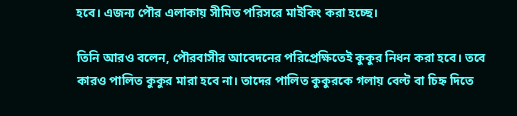হবে। এজন্য পৌর এলাকায় সীমিত পরিসরে মাইকিং করা হচ্ছে।

তিনি আরও বলেন, পৌরবাসীর আবেদনের পরিপ্রেক্ষিতেই কুকুর নিধন করা হবে। তবে কারও পালিত কুকুর মারা হবে না। তাদের পালিত কুকুরকে গলায় বেল্ট বা চিহ্ন দিতে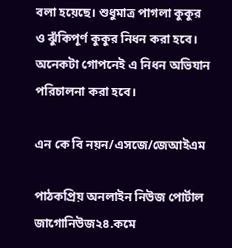বলা হয়েছে। শুধুমাত্র পাগলা কুকুর ও ঝুঁকিপূর্ণ কুকুর নিধন করা হবে। অনেকটা গোপনেই এ নিধন অভিযান পরিচালনা করা হবে।

এন কে বি নয়ন/এসজে/জেআইএম

পাঠকপ্রিয় অনলাইন নিউজ পোর্টাল জাগোনিউজ২৪.কমে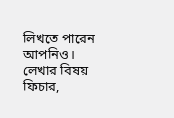লিখতে পারেন আপনিও। লেখার বিষয় ফিচার,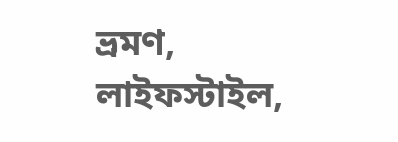ভ্রমণ, লাইফস্টাইল,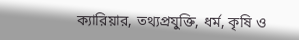ক্যারিয়ার, তথ্যপ্রযুক্তি, ধর্ম, কৃষি ও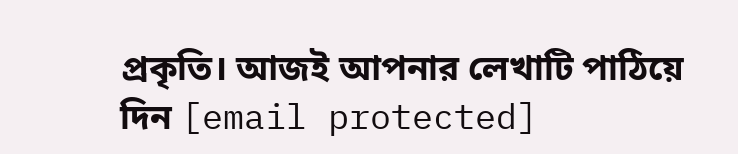প্রকৃতি। আজই আপনার লেখাটি পাঠিয়ে দিন [email protected]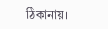ঠিকানায়।